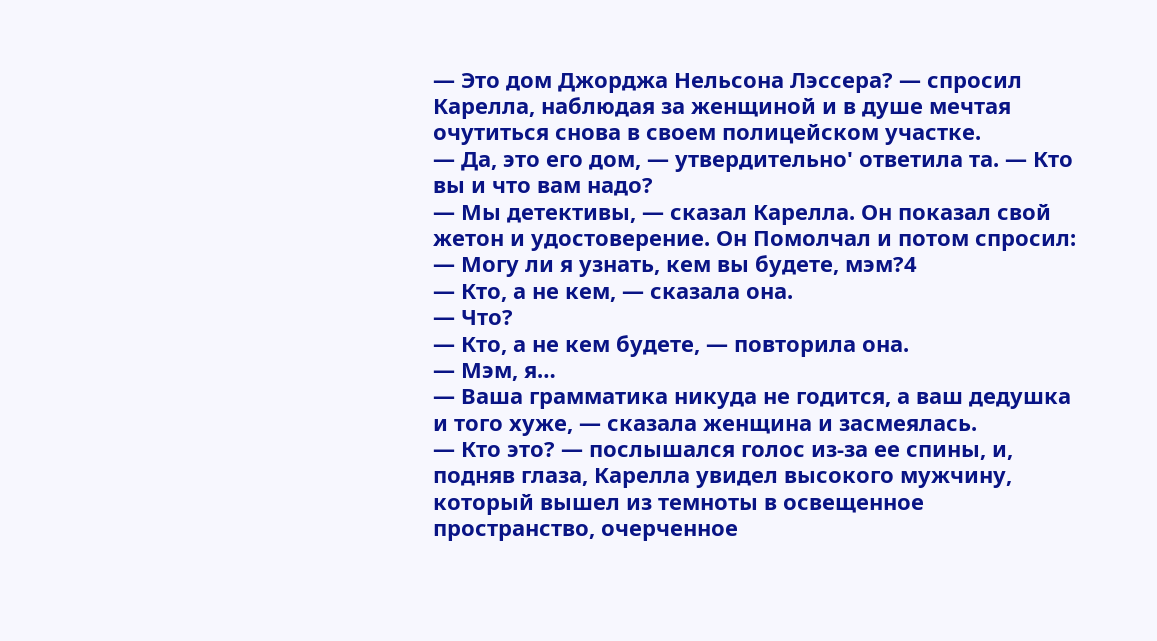— Это дом Джорджа Нельсона Лэссера? — спросил Карелла, наблюдая за женщиной и в душе мечтая очутиться снова в своем полицейском участке.
— Да, это его дом, — утвердительно' ответила та. — Кто вы и что вам надо?
— Мы детективы, — сказал Карелла. Он показал свой жетон и удостоверение. Он Помолчал и потом спросил:
— Могу ли я узнать, кем вы будете, мэм?4
— Кто, а не кем, — сказала она.
— Что?
— Кто, а не кем будете, — повторила она.
— Мэм, я…
— Ваша грамматика никуда не годится, а ваш дедушка и того хуже, — сказала женщина и засмеялась.
— Кто это? — послышался голос из-за ее спины, и, подняв глаза, Карелла увидел высокого мужчину, который вышел из темноты в освещенное пространство, очерченное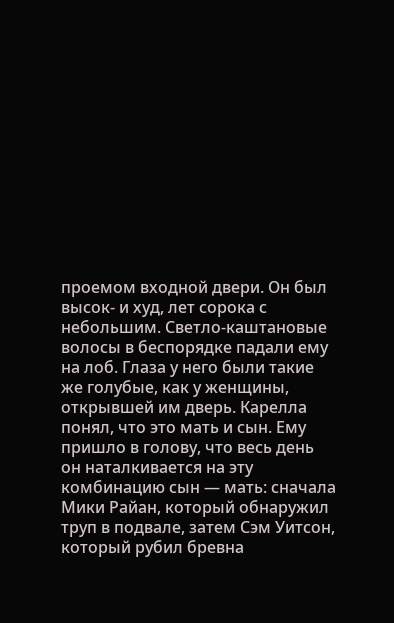проемом входной двери. Он был высок- и худ, лет сорока с небольшим. Светло-каштановые волосы в беспорядке падали ему на лоб. Глаза у него были такие же голубые, как у женщины, открывшей им дверь. Карелла понял, что это мать и сын. Ему пришло в голову, что весь день он наталкивается на эту комбинацию сын — мать: сначала Мики Райан, который обнаружил труп в подвале, затем Сэм Уитсон, который рубил бревна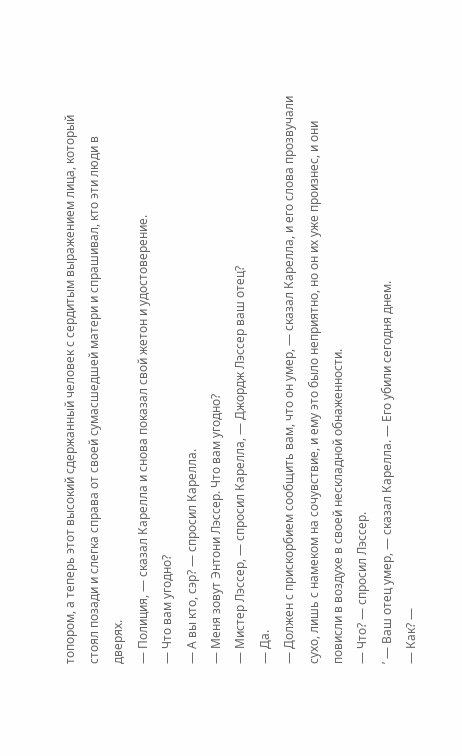топором, а теперь этот высокий сдержанный человек с сердитым выражением лица, который стоял позади и слегка справа от своей сумасшедшей матери и спрашивал, кто эти люди в дверях.
— Полиция, — сказал Карелла и снова показал свой жетон и удостоверение.
— Что вам угодно?
— А вы кто, сэр? — спросил Карелла.
— Меня зовут Энтони Лэссер. Что вам угодно?
— Мистер Лэссер, — спросил Карелла, — Джордж Лэссер ваш отец?
— Да.
— Должен с прискорбием сообщить вам, что он умер, — сказал Карелла, и его слова прозвучали сухо, лишь с намеком на сочувствие, и ему это было неприятно, но он их уже произнес, и они повисли в воздухе в своей нескладной обнаженности.
— Что? — спросил Лэссер.
’ — Ваш отец умер, — сказал Карелла. — Его убили сегодня днем.
— Как? —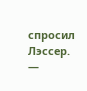спросил Лэссер. —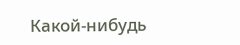Какой-нибудь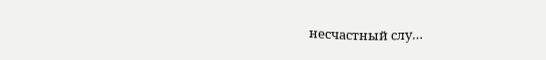несчастный слу…